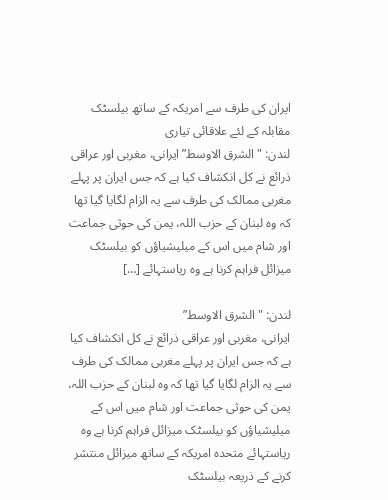ایران کی طرف سے امریکہ کے ساتھ بیلسٹک مقابلہ کے لئے علاقائی تیاری
لندن: "الشرق الاوسط” ایرانی، مغربی اور عراقی ذرائع نے کل انکشاف کیا ہے کہ جس ایران پر پہلے مغربی ممالک کی طرف سے یہ الزام لگایا گیا تھا کہ وہ لبنان کے حزب اللہ، یمن کی حوثی جماعت اور شام میں اس کے میلیشیاؤں کو بیلسٹک میزائل فراہم کرنا ہے وہ ریاستہائے […]

لندن: "الشرق الاوسط”
ایرانی، مغربی اور عراقی ذرائع نے کل انکشاف کیا ہے کہ جس ایران پر پہلے مغربی ممالک کی طرف سے یہ الزام لگایا گیا تھا کہ وہ لبنان کے حزب اللہ، یمن کی حوثی جماعت اور شام میں اس کے میلیشیاؤں کو بیلسٹک میزائل فراہم کرنا ہے وہ ریاستہائے متحدہ امریکہ کے ساتھ میزائل منتشر کرنے کے ذریعہ بیلسٹک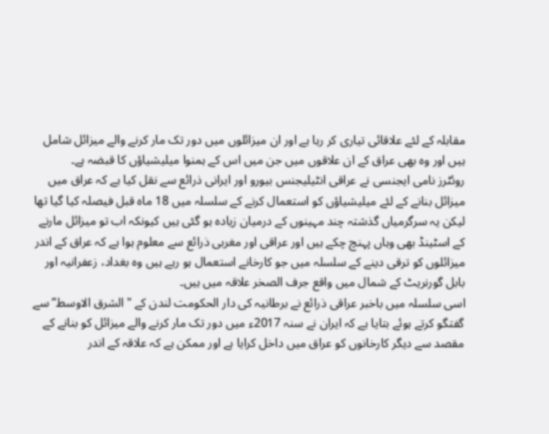مقابلہ کے لئے علاقائی تیاری کر رہا ہے اور ان میزائلوں میں دور تک مار کرنے والے میزائل شامل ہیں اور وہ بھی عراق کے ان علاقوں میں جن میں اس کے ہمنوا میلیشیاؤں کا قبضہ ہے۔
روئٹرز نامی ایجنسی نے عراقی انٹیلیجنس بیورو اور ایرانی ذرائع سے نقل کیا ہے کہ عراق میں میزائل بنانے کے لئے میلیشیاؤں کو استعمال کرنے کے سلسلہ میں 18 ماہ قبل فیصلہ کیا گیا تھا لیکن یہ سرگرمیاں گذشتہ چند مہینوں کے درمیان زیادہ ہو گئی ہیں کیونکہ اب تو میزائل مارنے کے اسٹینڈ بھی وہاں پہنچ چکے ہیں اور عراقی اور مغربی ذرائع سے معلوم ہوا ہے کہ عراق کے اندر میزائلوں کو ترقی دینے کے سلسلہ میں جو کارخانے استعمال ہو رہے ہیں وہ بغداد، زعفرانیہ اور بابل گورنریٹ کے شمال میں واقع جرف الصخر علاقہ میں ہیں۔
اسی سلسلہ میں باخبر عراقی ذرائع نے برطانیہ کی دار الحکومت لندن کے "الشرق الاوسط” سے گفتگو کرتے ہوئے بتایا ہے کہ ایران نے سنہ 2017ء میں دور تک مار کرنے والے میزائل کو بنانے کے مقصد سے دیگر کارخانوں کو عراق میں داخل کرایا ہے اور ممکن ہے کہ علاقہ کے اندر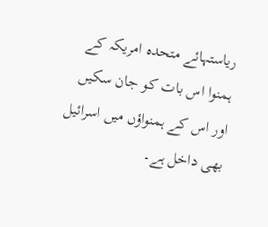ریاستہائے متحدہ امریکہ کے ہمنوا اس بات کو جان سکیں اور اس کے ہمنواؤں میں اسرائیل بھی داخل ہے۔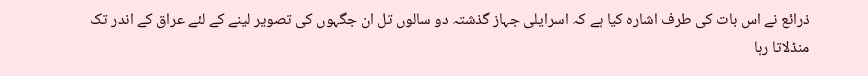ذرائع نے اس بات کی طرف اشارہ کیا ہے کہ اسرایلی جہاز گذشتہ دو سالوں تل ان جگہوں کی تصویر لینے کے لئے عراق کے اندر تک منڈلاتا رہا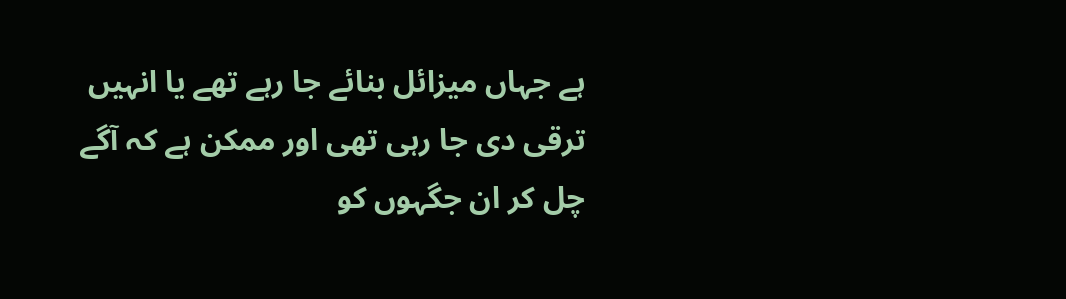ہے جہاں میزائل بنائے جا رہے تھے یا انہیں ترقی دی جا رہی تھی اور ممکن ہے کہ آگے چل کر ان جگہوں کو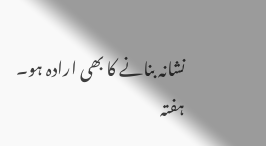نشانہ بنانے کا بھی ارادہ ہو۔
ہفتہ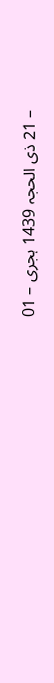– 21 ذی الحجہ 1439 ہجری – 01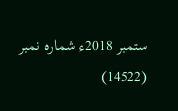ستمبر 2018ء شمارہ نمبر (14522)